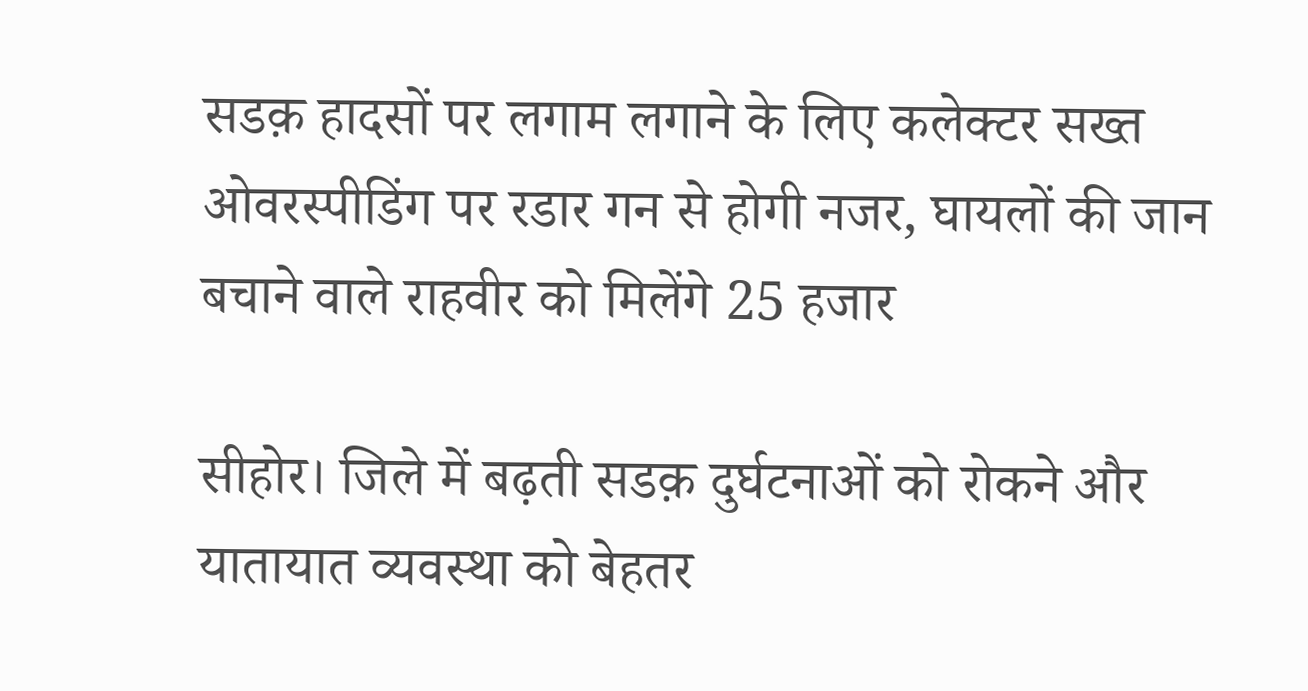सडक़ हादसों पर लगाम लगाने के लिए कलेक्टर सख्त
ओवरस्पीडिंग पर रडार गन से होगी नजर, घायलों की जान बचाने वाले राहवीर को मिलेंगे 25 हजार

सीहोर। जिले में बढ़ती सडक़ दुर्घटनाओं को रोकने और यातायात व्यवस्था को बेहतर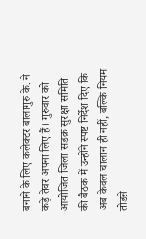बनाने के लिए कलेक्टर बालागुरु के. ने कड़े तेवर अपना लिए हैं। गुरुवार को आयोजित जिला सडक़ सुरक्षा समिति की बैठक में उन्होंने स्पष्ट निर्देश दिए कि अब केवल चालान ही नहीं, बल्कि नियम तोडऩे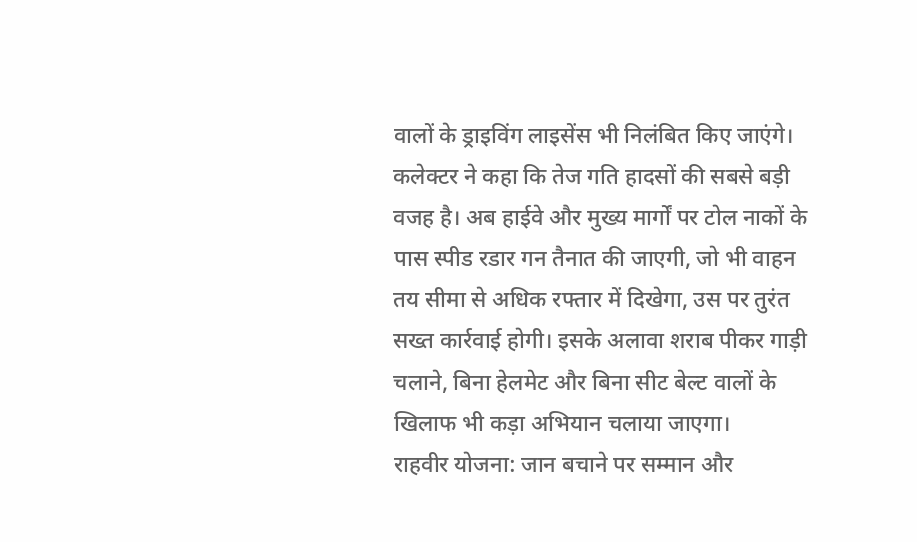वालों के ड्राइविंग लाइसेंस भी निलंबित किए जाएंगे।
कलेक्टर ने कहा कि तेज गति हादसों की सबसे बड़ी वजह है। अब हाईवे और मुख्य मार्गों पर टोल नाकों के पास स्पीड रडार गन तैनात की जाएगी, जो भी वाहन तय सीमा से अधिक रफ्तार में दिखेगा, उस पर तुरंत सख्त कार्रवाई होगी। इसके अलावा शराब पीकर गाड़ी चलाने, बिना हेलमेट और बिना सीट बेल्ट वालों के खिलाफ भी कड़ा अभियान चलाया जाएगा।
राहवीर योजना: जान बचाने पर सम्मान और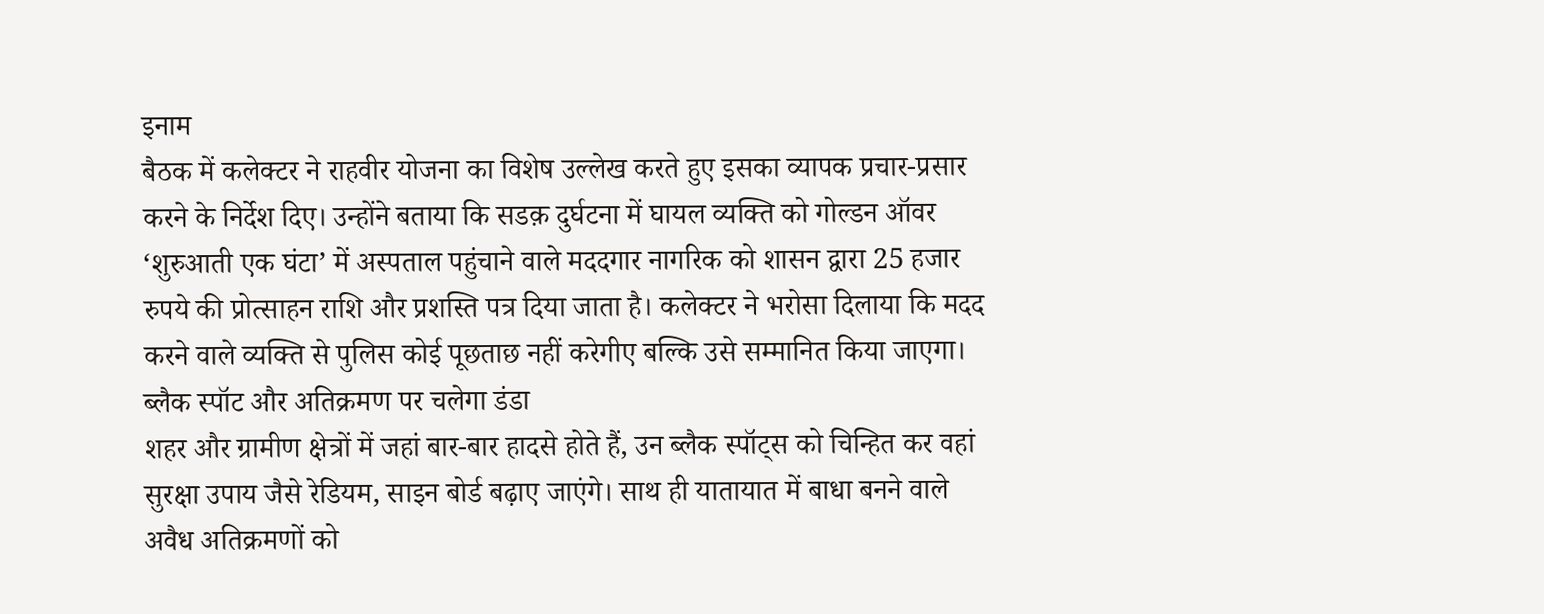इनाम
बैठक में कलेक्टर ने राहवीर योजना का विशेष उल्लेख करते हुए इसका व्यापक प्रचार-प्रसार करने के निर्देश दिए। उन्होंने बताया कि सडक़ दुर्घटना में घायल व्यक्ति को गोल्डन ऑवर ‘शुरुआती एक घंटा’ में अस्पताल पहुंचाने वाले मददगार नागरिक को शासन द्वारा 25 हजार रुपये की प्रोत्साहन राशि और प्रशस्ति पत्र दिया जाता है। कलेक्टर ने भरोसा दिलाया कि मदद करने वाले व्यक्ति से पुलिस कोई पूछताछ नहीं करेगीए बल्कि उसे सम्मानित किया जाएगा।
ब्लैक स्पॉट और अतिक्रमण पर चलेगा डंडा
शहर और ग्रामीण क्षेत्रों में जहां बार-बार हादसे होते हैं, उन ब्लैक स्पॉट्स को चिन्हित कर वहां सुरक्षा उपाय जैसे रेडियम, साइन बोर्ड बढ़ाए जाएंगे। साथ ही यातायात में बाधा बनने वाले अवैध अतिक्रमणों को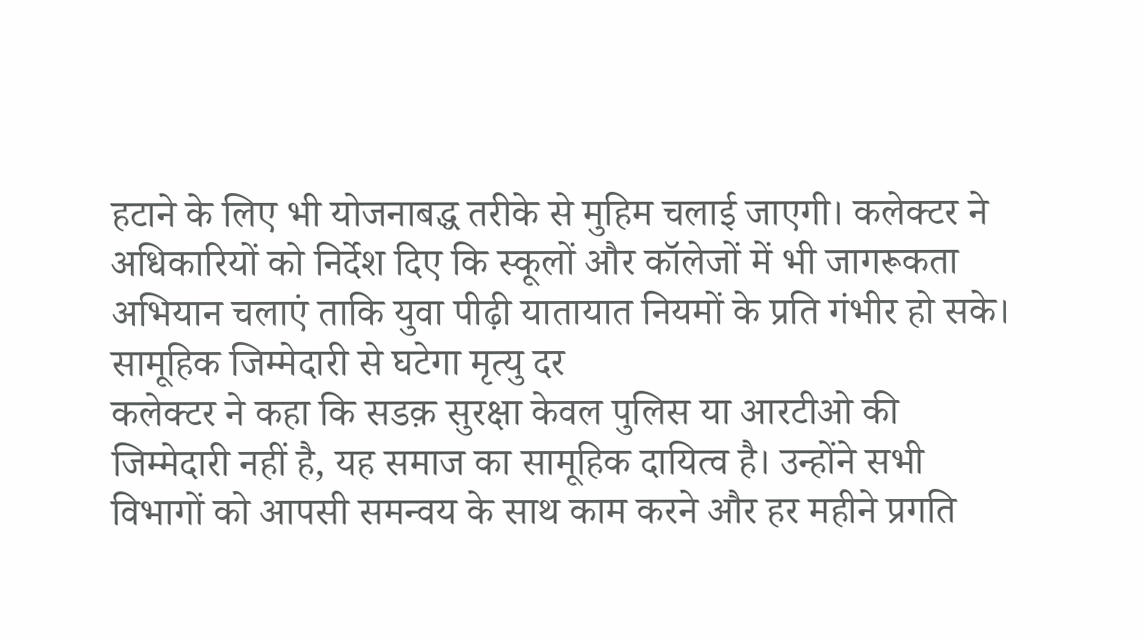हटाने के लिए भी योजनाबद्ध तरीके से मुहिम चलाई जाएगी। कलेक्टर ने अधिकारियों को निर्देश दिए कि स्कूलों और कॉलेजों में भी जागरूकता अभियान चलाएं ताकि युवा पीढ़ी यातायात नियमों के प्रति गंभीर हो सके।
सामूहिक जिम्मेदारी से घटेगा मृत्यु दर
कलेक्टर ने कहा कि सडक़ सुरक्षा केवल पुलिस या आरटीओ की जिम्मेदारी नहीं है, यह समाज का सामूहिक दायित्व है। उन्होंने सभी विभागों को आपसी समन्वय के साथ काम करने और हर महीने प्रगति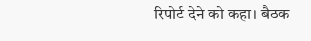रिपोर्ट देने को कहा। बैठक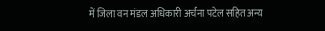में जिला वन मंडल अधिकारी अर्चना पटेल सहित अन्य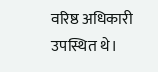वरिष्ठ अधिकारी उपस्थित थे।